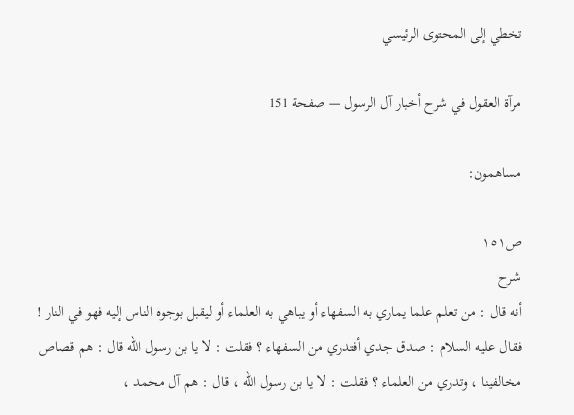تخطي إلى المحتوى الرئيسي

مرآة العقول في شرح أخبار آل الرسول — صفحة 151

مساهمون:

ص١٥١
شرح
أنه قال : من تعلم علما يماري به السفهاء أو يباهي به العلماء أو ليقبل بوجوه الناس إليه فهو في النار ! فقال عليه السلام : صدق جدي أفتدري من السفهاء ؟ فقلت : لا يا بن رسول الله قال : هم قصاص مخالفينا ، وتدري من العلماء ؟ فقلت : لا يا بن رسول الله ، قال : هم آل محمد ،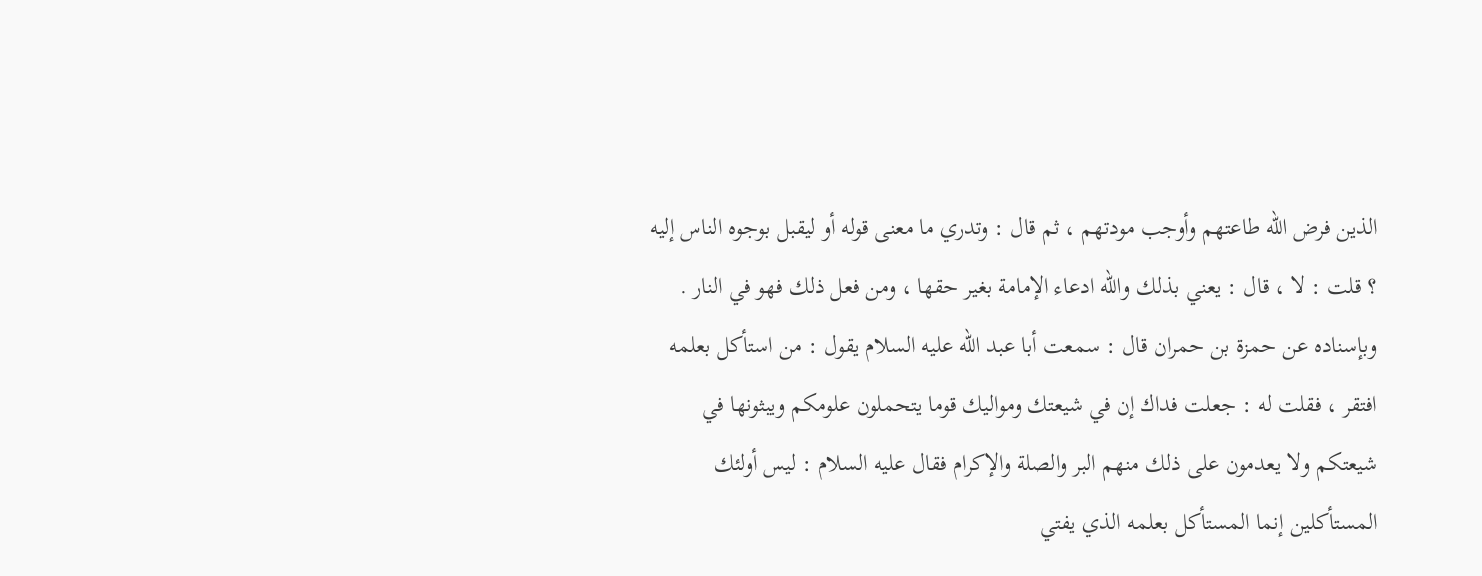الذين فرض الله طاعتهم وأوجب مودتهم ، ثم قال : وتدري ما معنى قوله أو ليقبل بوجوه الناس إليه ؟ قلت : لا ، قال : يعني بذلك والله ادعاء الإمامة بغير حقها ، ومن فعل ذلك فهو في النار . وبإسناده عن حمزة بن حمران قال : سمعت أبا عبد الله عليه السلام يقول : من استأكل بعلمه افتقر ، فقلت له : جعلت فداك إن في شيعتك ومواليك قوما يتحملون علومكم ويبثونها في شيعتكم ولا يعدمون على ذلك منهم البر والصلة والإكرام فقال عليه السلام : ليس أولئك المستأكلين إنما المستأكل بعلمه الذي يفتي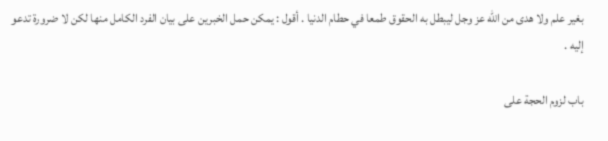بغير علم ولا هدى من الله عز وجل ليبطل به الحقوق طمعا في حطام الدنيا . أقول : يمكن حمل الخبرين على بيان الفرد الكامل منها لكن لا ضرورة تدعو إليه .

باب لزوم الحجة على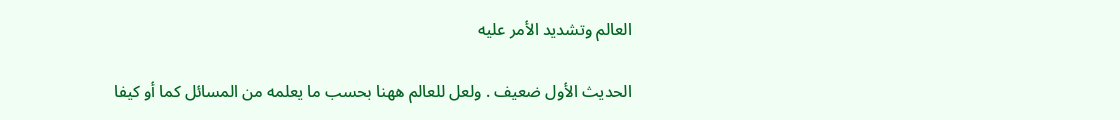العالم وتشديد الأمر عليه

الحديث الأول ضعيف . ولعل للعالم ههنا بحسب ما يعلمه من المسائل كما أو كيفا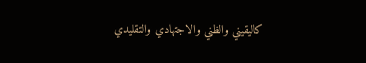كاليقيني والظني والاجتهادي والتقليدي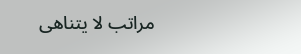مراتب لا يتناهى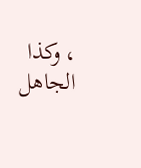، وكذا الجاهل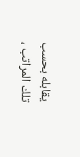يقابله بحسب تلك المراتب ،